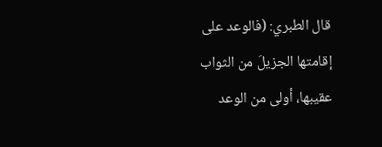قال الطبري: (فالوعد على إقامتها الجزيلَ من الثواب عقيبها، أولى من الوعد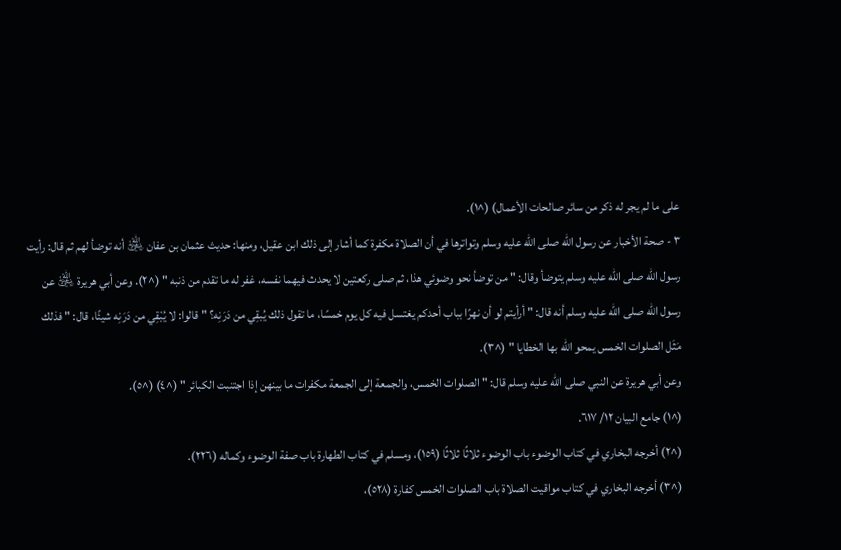على ما لم يجر له ذكر من سائر صالحات الأعمال) (^١).
٣ - صحة الأخبار عن رسول الله صلى الله عليه وسلم وتواترها في أن الصلاة مكفرة كما أشار إلى ذلك ابن عقيل، ومنها: حديث عثمان بن عفان ﵁ أنه توضأ لهم ثم قال: رأيت رسول الله صلى الله عليه وسلم يتوضأ وقال: " من توضأ نحو وضوئي هذا، ثم صلى ركعتين لا يحدث فيهما نفسه، غفر له ما تقدم من ذنبه " (^٢). وعن أبي هريرة ﵁ عن رسول الله صلى الله عليه وسلم أنه قال: " أرأيتم لو أن نهرًا بباب أحدكم يغتسل فيه كل يوم خمسًا، ما تقول ذلك يُبقِي من دَرَنِه؟ " قالوا: لا يُبْقِي من دَرَنِه شيئًا، قال: " فذلك مَثَل الصلوات الخمس يمحو الله بها الخطايا " (^٣).
وعن أبي هريرة عن النبي صلى الله عليه وسلم قال: " الصلوات الخمس، والجمعة إلى الجمعة مكفرات ما بينهن إذا اجتنبت الكبائر " (^٤) (^٥).
(^١) جامع البيان ١٢/ ٦١٧.
(^٢) أخرجه البخاري في كتاب الوضوء باب الوضوء ثلاثًا ثلاثًا (١٥٩)، ومسلم في كتاب الطهارة باب صفة الوضوء وكماله (٢٢٦).
(^٣) أخرجه البخاري في كتاب مواقيت الصلاة باب الصلوات الخمس كفارة (٥٢٨)،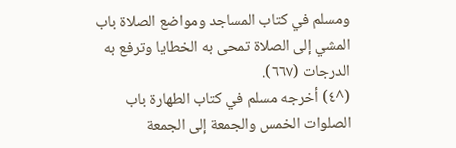ومسلم في كتاب المساجد ومواضع الصلاة باب المشي إلى الصلاة تمحى به الخطايا وترفع به الدرجات (٦٦٧).
(^٤) أخرجه مسلم في كتاب الطهارة باب الصلوات الخمس والجمعة إلى الجمعة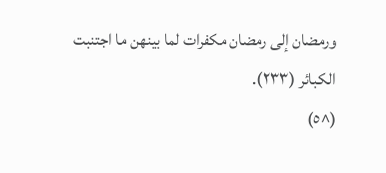ورمضان إلى رمضان مكفرات لما بينهن ما اجتنبت الكبائر (٢٣٣).
(^٥)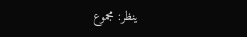ينظر: مجموع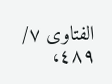الفتاوى ٧/ ٤٨٩،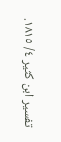تفسير ابن كثير ٤/ ١٨١٥.